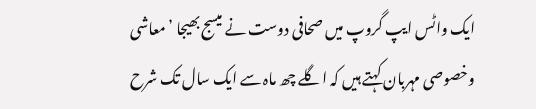ایک واٹس ایپ گروپ میں صحافی دوست نے میسج بھیجا ’معاشی وخصوصی مہربان کہتے ہیں کہ اگلے چھ ماہ سے ایک سال تک شرح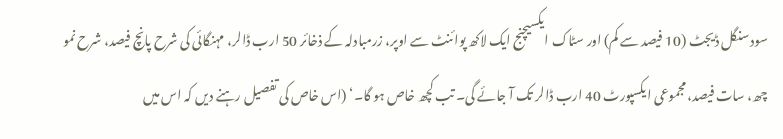سود سنگل ڈیجٹ (10 فیصد سے کم) اور سٹاک ایکسیچنج ایک لاکھ پوائنٹ سے اوپر، زرمبادلہ کے ذخائر 50 ارب ڈالر، مہنگائی کی شرح پانچ فیصد، شرح نمو چھ، سات فیصد، مجموعی ایکسپورٹ 40 ارب ڈالر تک آ جائے گی۔ تب کچھ خاص ہو گا۔‘ (اس خاص کی تفصیل رہنے دیں کہ اس میں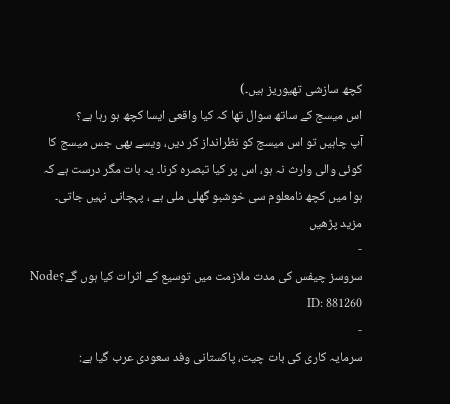کچھ سازشی تھیوریز ہیں۔)
اس میسج کے ساتھ سوال تھا کہ کیا واقعی ایسا کچھ ہو رہا ہے؟
آپ چاہیں تو اس میسج کو نظرانداز کر دیں، ویسے بھی جس میسج کا کوئی والی وارث نہ ہو، اس پر کیا تبصرہ کرنا۔ یہ بات مگر درست ہے کہ ہوا میں کچھ نامعلوم سی خوشبو گھلی ملی ہے ، پہچانی نہیں جاتی۔
مزید پڑھیں
-
سروسز چیفس کی مدت ملازمت میں توسیع کے اثرات کیا ہوں گے؟Node ID: 881260
-
سرمایہ کاری کی بات چیت، پاکستانی وفد سعودی عرب گیا ہے: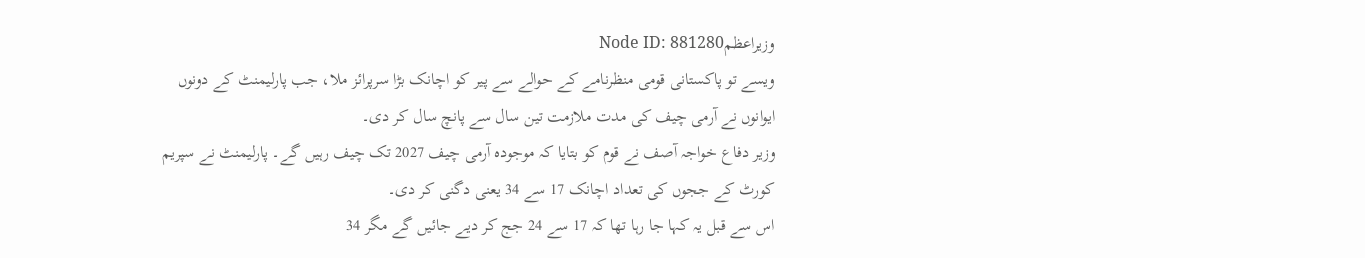وزیراعظمNode ID: 881280
ویسے تو پاکستانی قومی منظرنامے کے حوالے سے پیر کو اچانک بڑا سرپرائز ملا، جب پارلیمنٹ کے دونوں ایوانوں نے آرمی چیف کی مدت ملازمت تین سال سے پانچ سال کر دی۔
وزیر دفاع خواجہ آصف نے قوم کو بتایا کہ موجودہ آرمی چیف 2027 تک چیف رہیں گے۔ پارلیمنٹ نے سپریم کورٹ کے ججوں کی تعداد اچانک 17 سے 34 یعنی دگنی کر دی۔
اس سے قبل یہ کہا جا رہا تھا کہ 17 سے 24 جج کر دیے جائیں گے مگر 34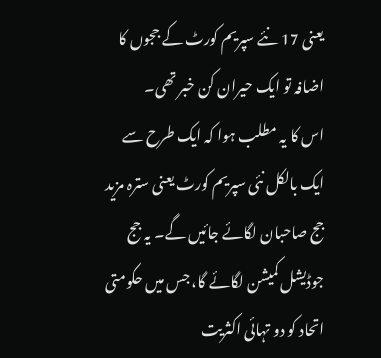یعنی 17 نئے سپریم کورٹ کے ججوں کا اضافہ تو ایک حیران کن خبر تھی۔
اس کا یہ مطلب ہوا کہ ایک طرح سے ایک بالکل نئی سپریم کورٹ یعنی سترہ مزید جج صاحبان لگائے جائیں گے۔ یہ جج جوڈیشل کمیشن لگائے گا، جس میں حکومتی اتحاد کو دو تہائی اکثریت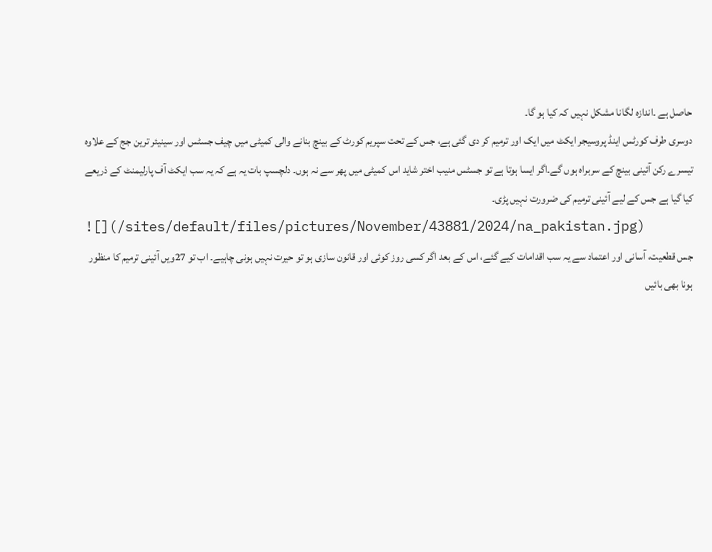حاصل ہے ۔اندازہ لگانا مشکل نہیں کہ کیا ہو گا۔
دوسری طرف کورٹس اینڈ پروسیجر ایکٹ میں ایک اور ترمیم کر دی گئی ہے، جس کے تحت سپریم کورٹ کے بینچ بنانے والی کمیٹی میں چیف جسٹس اور سینیئر ترین جج کے علاوہ تیسرے رکن آئینی بینچ کے سربراہ ہوں گے۔اگر ایسا ہوتا ہے تو جسٹس منیب اختر شاید اس کمیٹی میں پھر سے نہ ہوں۔ دلچسپ بات یہ ہے کہ یہ سب ایکٹ آف پارلیمنٹ کے ذریعے کیا گیا ہے جس کے لیے آئینی ترمیم کی ضرورت نہیں پڑی۔
![](/sites/default/files/pictures/November/43881/2024/na_pakistan.jpg)
جس قطعیت، آسانی اور اعتماد سے یہ سب اقدامات کیے گئے، اس کے بعد اگر کسی روز کوئی اور قانون سازی ہو تو حیرت نہیں ہونی چاہیے۔ اب تو 27ویں آئینی ترمیم کا منظور ہونا بھی بائیں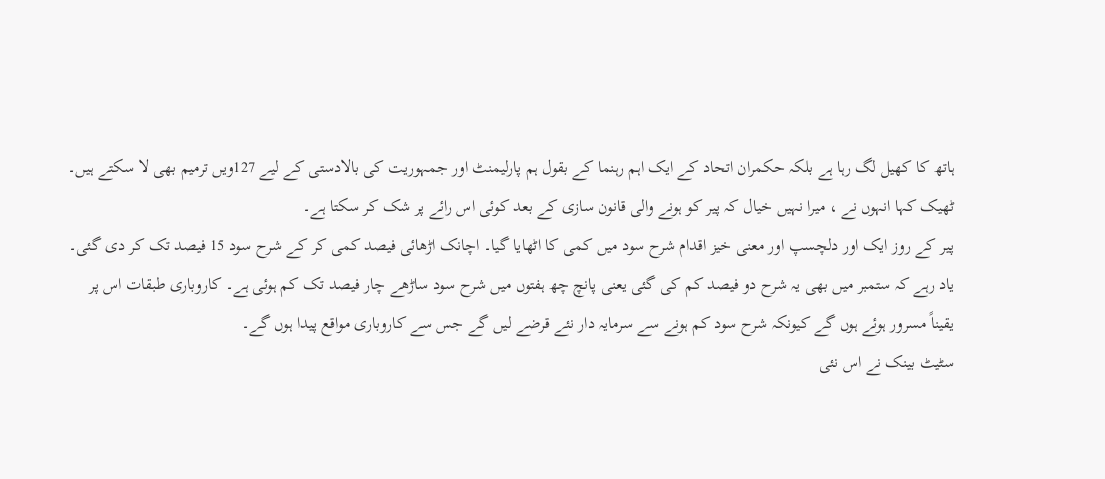ہاتھ کا کھیل لگ رہا ہے بلکہ حکمران اتحاد کے ایک اہم رہنما کے بقول ہم پارلیمنٹ اور جمہوریت کی بالادستی کے لیے 127ویں ترمیم بھی لا سکتے ہیں۔ ٹھیک کہا انہوں نے ، میرا نہیں خیال کہ پیر کو ہونے والی قانون سازی کے بعد کوئی اس رائے پر شک کر سکتا ہے۔
پیر کے روز ایک اور دلچسپ اور معنی خیز اقدام شرح سود میں کمی کا اٹھایا گیا۔ اچانک اڑھائی فیصد کمی کر کے شرح سود 15 فیصد تک کر دی گئی۔
یاد رہے کہ ستمبر میں بھی یہ شرح دو فیصد کم کی گئی یعنی پانچ چھ ہفتوں میں شرح سود ساڑھے چار فیصد تک کم ہوئی ہے۔ کاروباری طبقات اس پر یقیناً مسرور ہوئے ہوں گے کیونکہ شرح سود کم ہونے سے سرمایہ دار نئے قرضے لیں گے جس سے کاروباری مواقع پیدا ہوں گے۔
سٹیٹ بینک نے اس نئی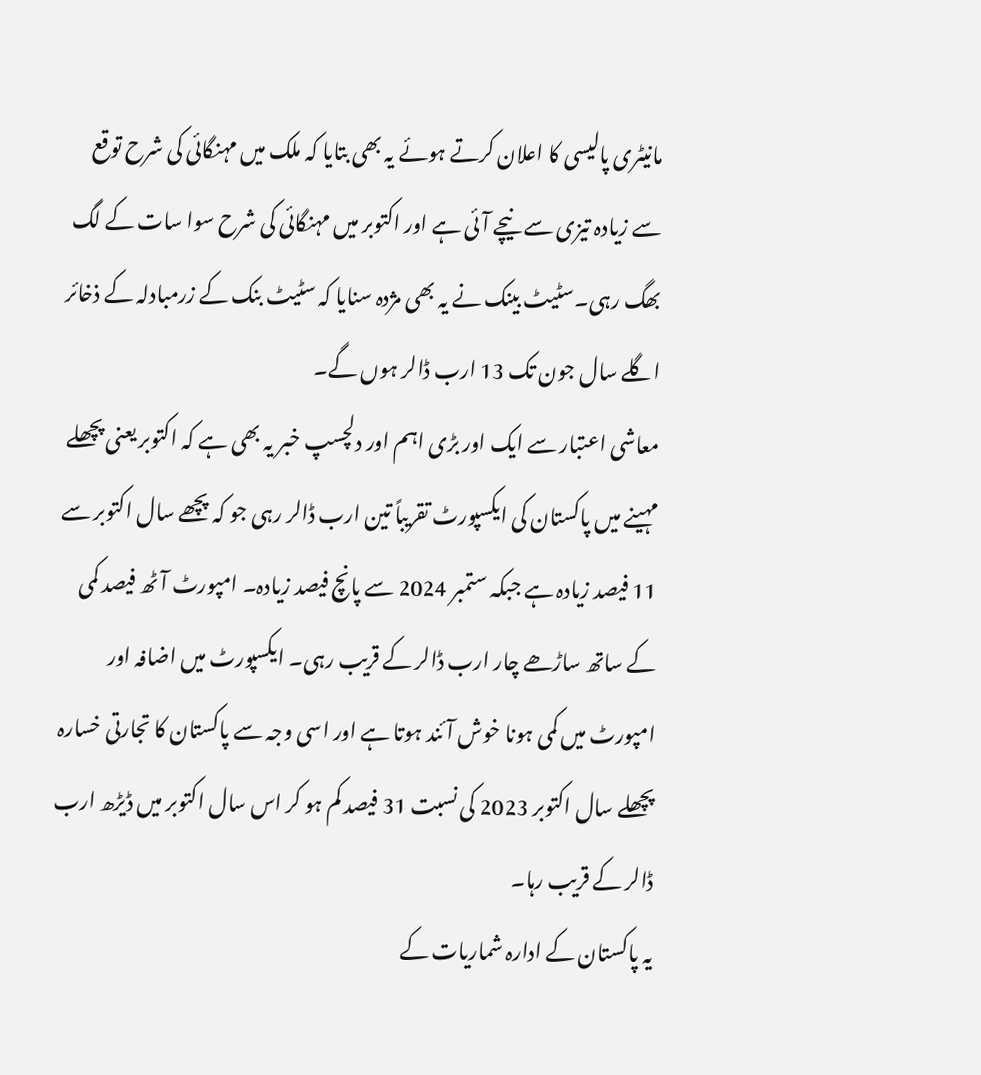مانیٹری پالیسی کا اعلان کرتے ہوئے یہ بھی بتایا کہ ملک میں مہنگائی کی شرح توقع سے زیادہ تیزی سے نیچے آئی ہے اور اکتوبر میں مہنگائی کی شرح سوا سات کے لگ بھگ رہی۔سٹیٹ بینک نے یہ بھی مژدہ سنایا کہ سٹیٹ بنک کے زرمبادلہ کے ذخائر اگلے سال جون تک 13 ارب ڈالر ہوں گے۔
معاشی اعتبار سے ایک اور بڑی اہم اور دلچسپ خبر یہ بھی ہے کہ اکتوبر یعنی پچھلے مہینے میں پاکستان کی ایکسپورٹ تقریباً تین ارب ڈالر رہی جو کہ پچھے سال اکتوبر سے 11 فیصد زیادہ ہے جبکہ ستمبر 2024 سے پانچ فیصد زیادہ۔ امپورٹ آٹھ فیصد کمی کے ساتھ ساڑھے چار ارب ڈالر کے قریب رہی۔ ایکسپورٹ میں اضافہ اور امپورٹ میں کمی ہونا خوش آئند ہوتا ہے اور اسی وجہ سے پاکستان کا تجارتی خسارہ پچھلے سال اکتوبر 2023 کی نسبت 31 فیصد کم ہو کر اس سال اکتوبر میں ڈیڑھ ارب ڈالر کے قریب رہا۔
یہ پاکستان کے ادارہ شماریات کے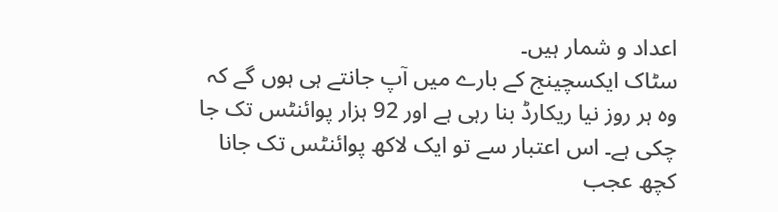اعداد و شمار ہیں۔
سٹاک ایکسچینج کے بارے میں آپ جانتے ہی ہوں گے کہ وہ ہر روز نیا ریکارڈ بنا رہی ہے اور 92 ہزار پوائنٹس تک جا چکی ہے۔ اس اعتبار سے تو ایک لاکھ پوائنٹس تک جانا کچھ عجب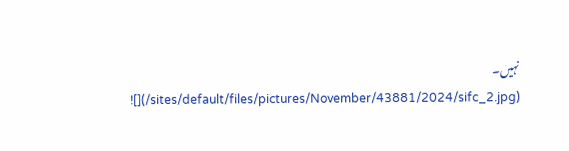نہیں۔
![](/sites/default/files/pictures/November/43881/2024/sifc_2.jpg)